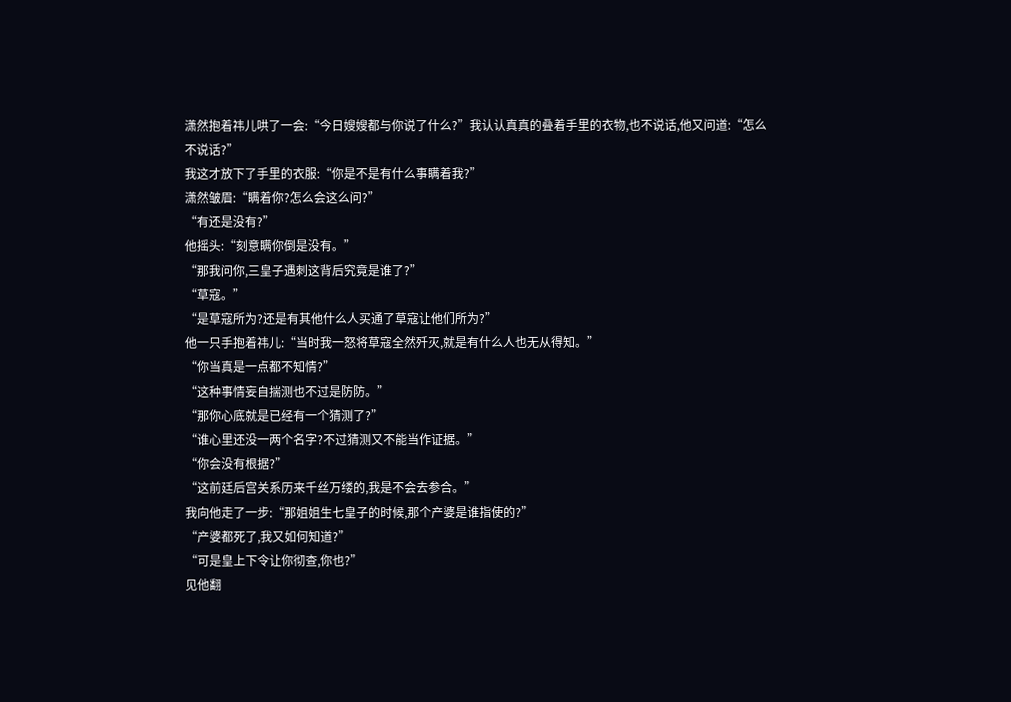潇然抱着祎儿哄了一会:“今日嫂嫂都与你说了什么?”我认认真真的叠着手里的衣物,也不说话,他又问道:“怎么不说话?”
我这才放下了手里的衣服:“你是不是有什么事瞒着我?”
潇然皱眉:“瞒着你?怎么会这么问?”
“有还是没有?”
他摇头:“刻意瞒你倒是没有。”
“那我问你,三皇子遇刺这背后究竟是谁了?”
“草寇。”
“是草寇所为?还是有其他什么人买通了草寇让他们所为?”
他一只手抱着祎儿:“当时我一怒将草寇全然歼灭,就是有什么人也无从得知。”
“你当真是一点都不知情?”
“这种事情妄自揣测也不过是防防。”
“那你心底就是已经有一个猜测了?”
“谁心里还没一两个名字?不过猜测又不能当作证据。”
“你会没有根据?”
“这前廷后宫关系历来千丝万缕的,我是不会去参合。”
我向他走了一步:“那姐姐生七皇子的时候,那个产婆是谁指使的?”
“产婆都死了,我又如何知道?”
“可是皇上下令让你彻查,你也?”
见他翻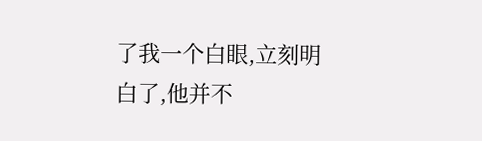了我一个白眼,立刻明白了,他并不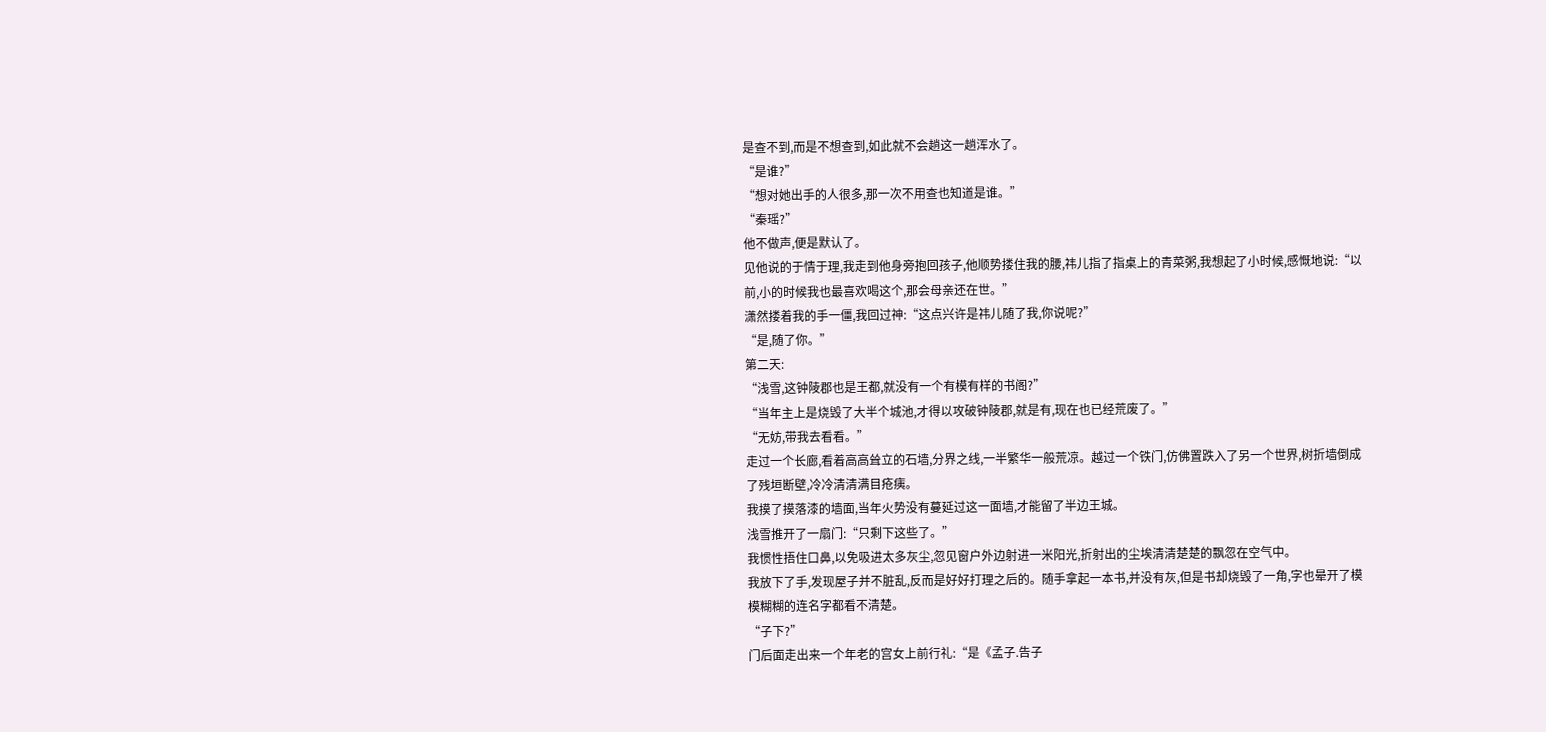是查不到,而是不想查到,如此就不会趟这一趟浑水了。
“是谁?”
“想对她出手的人很多,那一次不用查也知道是谁。”
“秦瑶?”
他不做声,便是默认了。
见他说的于情于理,我走到他身旁抱回孩子,他顺势搂住我的腰,祎儿指了指桌上的青菜粥,我想起了小时候,感慨地说:“以前,小的时候我也最喜欢喝这个,那会母亲还在世。”
潇然搂着我的手一僵,我回过神:“这点兴许是祎儿随了我,你说呢?”
“是,随了你。”
第二天:
“浅雪,这钟陵郡也是王都,就没有一个有模有样的书阁?”
“当年主上是烧毁了大半个城池,才得以攻破钟陵郡,就是有,现在也已经荒废了。”
“无妨,带我去看看。”
走过一个长廊,看着高高耸立的石墙,分界之线,一半繁华一般荒凉。越过一个铁门,仿佛置跌入了另一个世界,树折墙倒成了残垣断壁,冷冷清清满目疮痍。
我摸了摸落漆的墙面,当年火势没有蔓延过这一面墙,才能留了半边王城。
浅雪推开了一扇门:“只剩下这些了。”
我惯性捂住口鼻,以免吸进太多灰尘,忽见窗户外边射进一米阳光,折射出的尘埃清清楚楚的飘忽在空气中。
我放下了手,发现屋子并不脏乱,反而是好好打理之后的。随手拿起一本书,并没有灰,但是书却烧毁了一角,字也晕开了模模糊糊的连名字都看不清楚。
“子下?”
门后面走出来一个年老的宫女上前行礼:“是《孟子.告子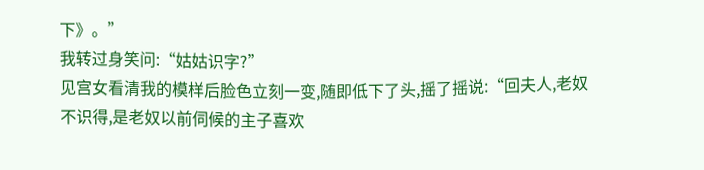下》。”
我转过身笑问:“姑姑识字?”
见宫女看清我的模样后脸色立刻一变,随即低下了头,摇了摇说:“回夫人,老奴不识得,是老奴以前伺候的主子喜欢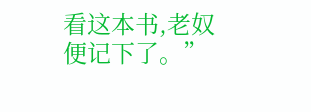看这本书,老奴便记下了。”